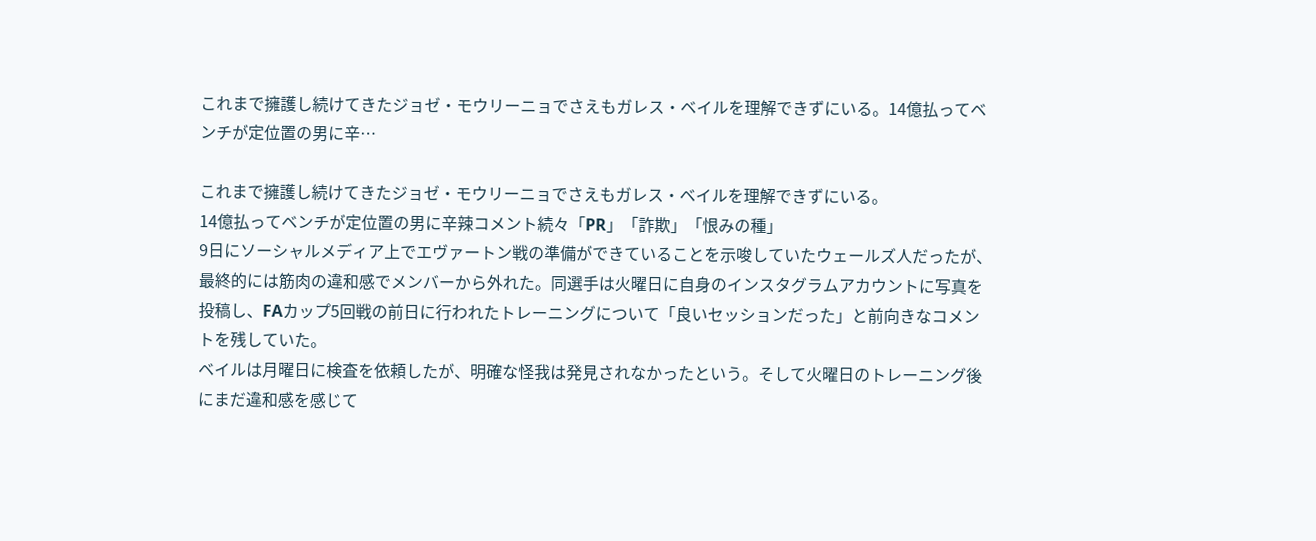これまで擁護し続けてきたジョゼ・モウリーニョでさえもガレス・ベイルを理解できずにいる。14億払ってベンチが定位置の男に辛…

これまで擁護し続けてきたジョゼ・モウリーニョでさえもガレス・ベイルを理解できずにいる。
14億払ってベンチが定位置の男に辛辣コメント続々「PR」「詐欺」「恨みの種」
9日にソーシャルメディア上でエヴァートン戦の準備ができていることを示唆していたウェールズ人だったが、最終的には筋肉の違和感でメンバーから外れた。同選手は火曜日に自身のインスタグラムアカウントに写真を投稿し、FAカップ5回戦の前日に行われたトレーニングについて「良いセッションだった」と前向きなコメントを残していた。
ベイルは月曜日に検査を依頼したが、明確な怪我は発見されなかったという。そして火曜日のトレーニング後にまだ違和感を感じて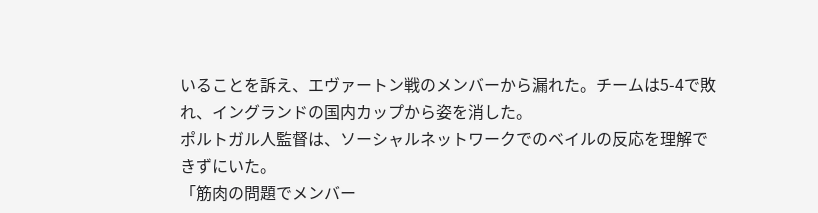いることを訴え、エヴァートン戦のメンバーから漏れた。チームは5-4で敗れ、イングランドの国内カップから姿を消した。
ポルトガル人監督は、ソーシャルネットワークでのベイルの反応を理解できずにいた。
「筋肉の問題でメンバー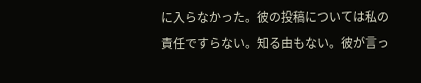に入らなかった。彼の投稿については私の責任ですらない。知る由もない。彼が言っ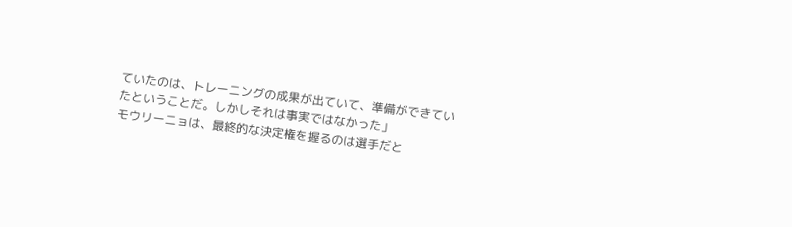ていたのは、トレーニングの成果が出ていて、準備ができていたということだ。しかしそれは事実ではなかった」
モウリーニョは、最終的な決定権を握るのは選手だと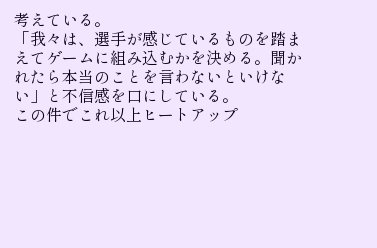考えている。
「我々は、選手が感じているものを踏まえてゲームに組み込むかを決める。聞かれたら本当のことを言わないといけない」と不信感を口にしている。
この件でこれ以上ヒートアップ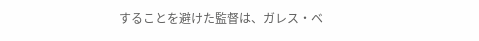することを避けた監督は、ガレス・ベ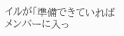イルが「準備できていればメンバーに入っ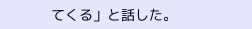てくる」と話した。